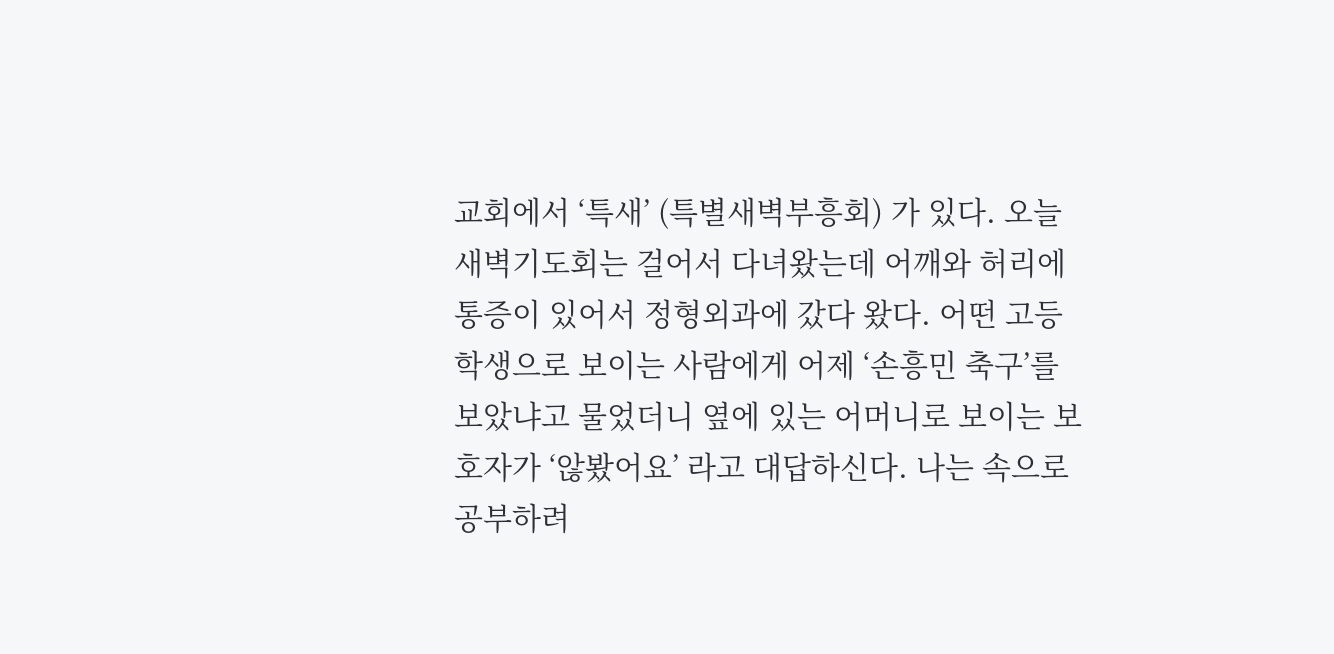교회에서 ‘특새’ (특별새벽부흥회) 가 있다. 오늘 새벽기도회는 걸어서 다녀왔는데 어깨와 허리에 통증이 있어서 정형외과에 갔다 왔다. 어떤 고등학생으로 보이는 사람에게 어제 ‘손흥민 축구’를 보았냐고 물었더니 옆에 있는 어머니로 보이는 보호자가 ‘않봤어요’ 라고 대답하신다. 나는 속으로 공부하려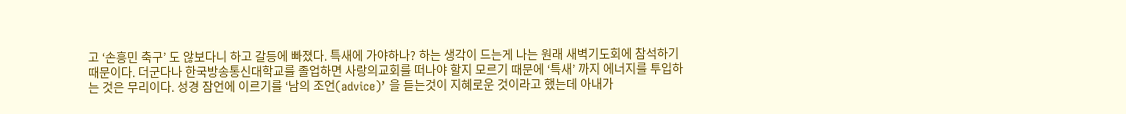고 ‘손흥민 축구’ 도 않보다니 하고 갈등에 빠졌다. 특새에 가야하나? 하는 생각이 드는게 나는 원래 새벽기도회에 참석하기 때문이다. 더군다나 한국방송통신대학교를 졸업하면 사랑의교회를 떠나야 할지 모르기 때문에 ‘특새’ 까지 에너지를 투입하는 것은 무리이다. 성경 잠언에 이르기를 ‘남의 조언(advice)’ 을 듣는것이 지혜로운 것이라고 했는데 아내가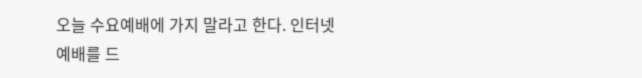오늘 수요예배에 가지 말라고 한다. 인터넷 예배를 드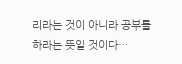리라는 것이 아니라 공부를 하라는 뜻일 것이다…